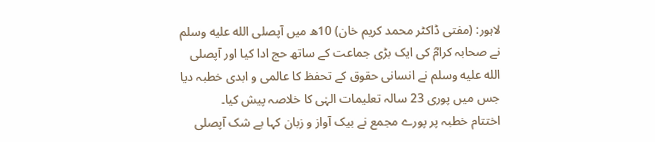لاہور: (مفتی ڈاکٹر محمد کریم خان) 10ھ میں آپصلى الله عليه وسلم نے صحابہ کرامؓ کی ایک بڑی جماعت کے ساتھ حج ادا کیا اور آپصلى الله عليه وسلم نے انسانی حقوق کے تحفظ کا عالمی و ابدی خطبہ دیا جس میں پوری 23 سالہ تعلیمات الہٰی کا خلاصہ پیش کیا۔
اختتام خطبہ پر پورے مجمع نے بیک آواز و زبان کہا بے شک آپصلى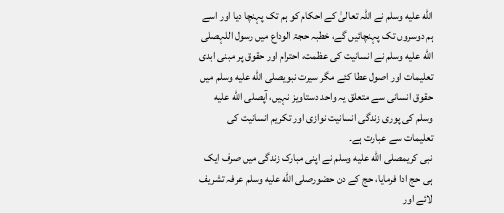الله عليه وسلم نے اللہ تعالیٰ کے احکام کو ہم تک پہنچا دیا اور اسے ہم دوسروں تک پہنچائیں گے، خطبہ حجۃ الوداع میں رسول اللہصلى الله عليه وسلم نے انسانیت کی عظمت، احترام اور حقوق پر مبنی ابدی تعلیمات اور اصول عطا کئے مگر سیرت نبویصلى الله عليه وسلم میں حقوق انسانی سے متعلق یہ واحد دستاویز نہیں، آپصلى الله عليه وسلم کی پوری زندگی انسانیت نوازی اور تکریم انسانیت کی تعلیمات سے عبارت ہے۔
نبی کریمصلى الله عليه وسلم نے اپنی مبارک زندگی میں صرف ایک ہی حج ادا فرمایا، حج کے دن حضورصلى الله عليه وسلم عرفہ تشریف لائے اور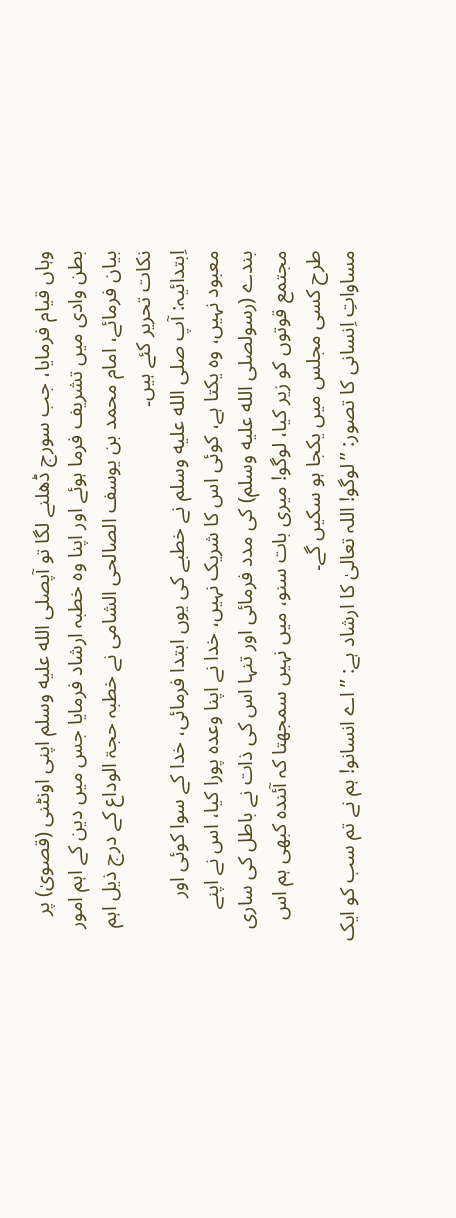وہاں قیام فرمایا، جب سورج ڈھلنے لگا تو آپصلى الله عليه وسلم اپنی اونٹنی (قصویٰ) پر بطن وادی میں تشریف فرما ہوئے اور اپنا وہ خطبہ ارشاد فرمایا جس میں دین کے اہم امور بیان فرمائے، امام محمد بن یوسف الصالحی الشامی نے خطبہ حجۃ الوداع کے درج ذیل اہم نکات تحریر کئے ہیں۔
اِبتدائیہ: آپ صلى الله عليه وسلم نے خطبے کی یوں ابتدا فرمائی، خدا کے سوا کوئی اور معبود نہیں، وہ یکتا ہے، کوئی اس کا شریک نہیں، خدا نے اپنا وعدہ پورا کیا، اس نے اپنے بندے (رسولصلى الله عليه وسلم) کی مدد فرمائی اور تنہا اس کی ذات نے باطل کی ساری مجتمع قوتوں کو زیر کیا، لوگو! میری بات سنو، میں نہیں سمجھتا کہ آئندہ کبھی ہم اس طرح کسی مجلس میں یکجا ہو سکیں گے۔
مساواتِ اِنسانی کا تصور: ’’لوگو! اللہ تعالیٰ کا ارشاد ہے: ’’اے انسانو! ہم نے تم سب کو ایک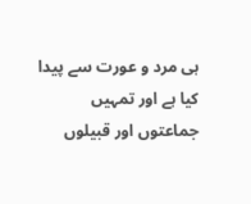ہی مرد و عورت سے پیدا کیا ہے اور تمہیں جماعتوں اور قبیلوں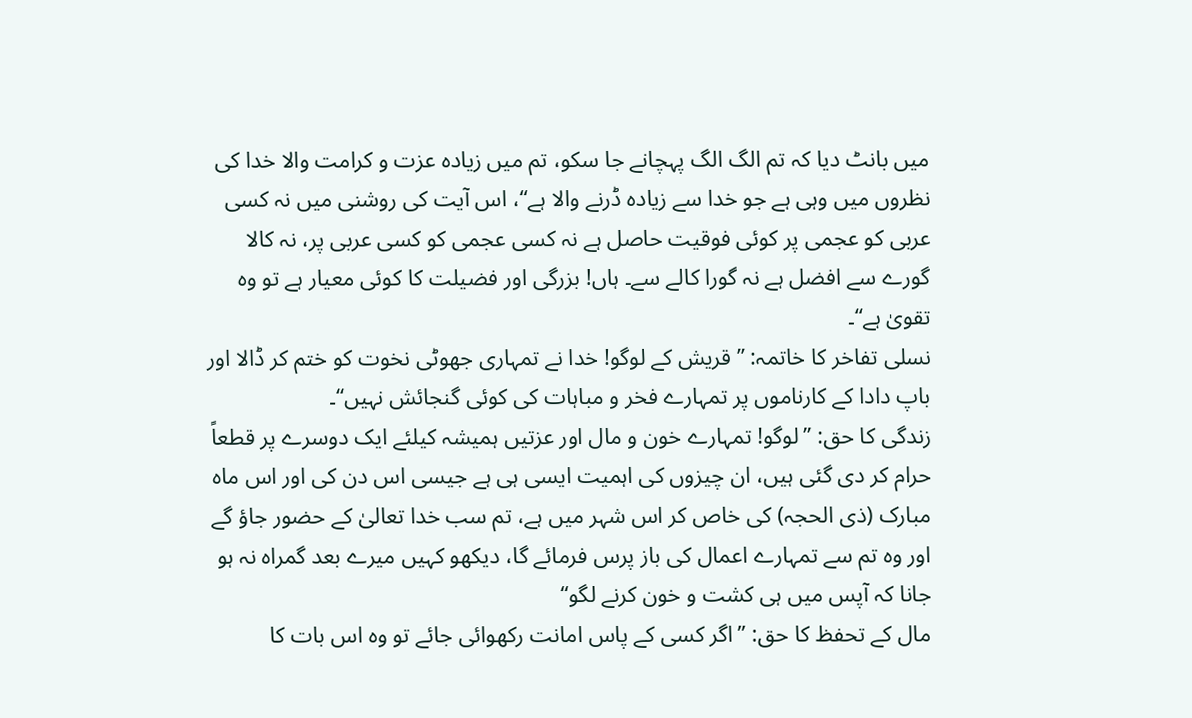میں بانٹ دیا کہ تم الگ الگ پہچانے جا سکو، تم میں زیادہ عزت و کرامت والا خدا کی نظروں میں وہی ہے جو خدا سے زیادہ ڈرنے والا ہے‘‘، اس آیت کی روشنی میں نہ کسی عربی کو عجمی پر کوئی فوقیت حاصل ہے نہ کسی عجمی کو کسی عربی پر، نہ کالا گورے سے افضل ہے نہ گورا کالے سے۔ ہاں! بزرگی اور فضیلت کا کوئی معیار ہے تو وہ تقویٰ ہے‘‘۔
نسلی تفاخر کا خاتمہ: ’’قریش کے لوگو! خدا نے تمہاری جھوٹی نخوت کو ختم کر ڈالا اور باپ دادا کے کارناموں پر تمہارے فخر و مباہات کی کوئی گنجائش نہیں‘‘۔
زندگی کا حق: ’’لوگو! تمہارے خون و مال اور عزتیں ہمیشہ کیلئے ایک دوسرے پر قطعاً حرام کر دی گئی ہیں، ان چیزوں کی اہمیت ایسی ہی ہے جیسی اس دن کی اور اس ماہ مبارک (ذی الحجہ) کی خاص کر اس شہر میں ہے، تم سب خدا تعالیٰ کے حضور جاؤ گے اور وہ تم سے تمہارے اعمال کی باز پرس فرمائے گا، دیکھو کہیں میرے بعد گمراہ نہ ہو جانا کہ آپس میں ہی کشت و خون کرنے لگو‘‘
مال کے تحفظ کا حق: ’’اگر کسی کے پاس امانت رکھوائی جائے تو وہ اس بات کا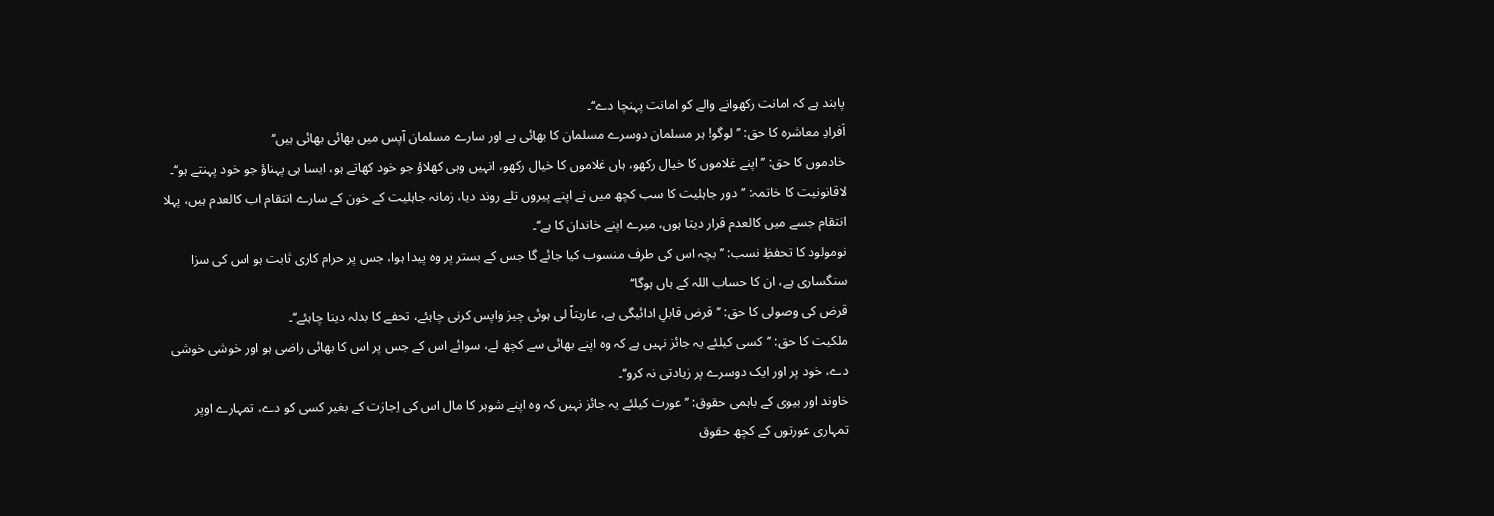پابند ہے کہ امانت رکھوانے والے کو امانت پہنچا دے‘‘۔
اَفرادِ معاشرہ کا حق: ’’لوگو! ہر مسلمان دوسرے مسلمان کا بھائی ہے اور سارے مسلمان آپس میں بھائی بھائی ہیں‘‘
خادموں کا حق: ’’اپنے غلاموں کا خیال رکھو، ہاں غلاموں کا خیال رکھو، انہیں وہی کھلاؤ جو خود کھاتے ہو، ایسا ہی پہناؤ جو خود پہنتے ہو‘‘۔
لاقانونیت کا خاتمہ: ’’دور جاہلیت کا سب کچھ میں نے اپنے پیروں تلے روند دیا، زمانہ جاہلیت کے خون کے سارے انتقام اب کالعدم ہیں، پہلا انتقام جسے میں کالعدم قرار دیتا ہوں، میرے اپنے خاندان کا ہے‘‘۔
نومولود کا تحفظِ نسب: ’’بچہ اس کی طرف منسوب کیا جائے گا جس کے بستر پر وہ پیدا ہوا، جس پر حرام کاری ثابت ہو اس کی سزا سنگساری ہے، ان کا حساب اللہ کے ہاں ہوگا‘‘
قرض کی وصولی کا حق: ’’قرض قابلِ ادائیگی ہے، عاریتاً لی ہوئی چیز واپس کرنی چاہئے، تحفے کا بدلہ دینا چاہئے‘‘۔
ملکیت کا حق: ’’کسی کیلئے یہ جائز نہیں ہے کہ وہ اپنے بھائی سے کچھ لے، سوائے اس کے جس پر اس کا بھائی راضی ہو اور خوشی خوشی دے، خود پر اور ایک دوسرے پر زیادتی نہ کرو‘‘۔
خاوند اور بیوی کے باہمی حقوق: ’’عورت کیلئے یہ جائز نہیں کہ وہ اپنے شوہر کا مال اس کی اِجازت کے بغیر کسی کو دے، تمہارے اوپر تمہاری عورتوں کے کچھ حقوق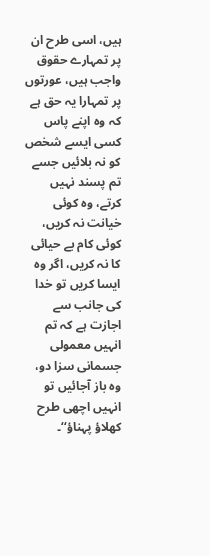ہیں، اسی طرح ان پر تمہارے حقوق واجب ہیں، عورتوں پر تمہارا یہ حق ہے کہ وہ اپنے پاس کسی ایسے شخص کو نہ بلائیں جسے تم پسند نہیں کرتے، وہ کوئی خیانت نہ کریں، کوئی کام بے حیائی کا نہ کریں، اگر وہ ایسا کریں تو خدا کی جانب سے اجازت ہے کہ تم انہیں معمولی جسمانی سزا دو، وہ باز آجائیں تو انہیں اچھی طرح کھلاؤ پہناؤ‘‘۔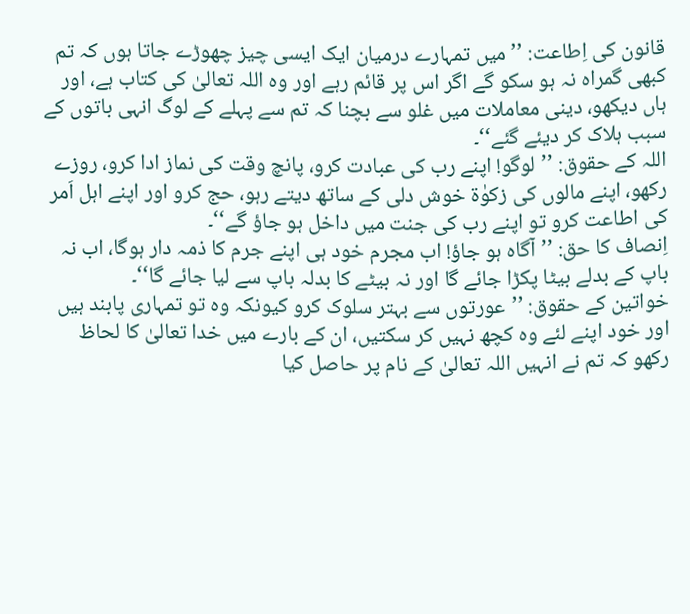قانون کی اِطاعت: ’’میں تمہارے درمیان ایک ایسی چیز چھوڑے جاتا ہوں کہ تم کبھی گمراہ نہ ہو سکو گے اگر اس پر قائم رہے اور وہ اللہ تعالیٰ کی کتاب ہے، اور ہاں دیکھو، دینی معاملات میں غلو سے بچنا کہ تم سے پہلے کے لوگ انہی باتوں کے سبب ہلاک کر دیئے گئے‘‘۔
اللہ کے حقوق: ’’لوگو! اپنے رب کی عبادت کرو، پانچ وقت کی نماز ادا کرو، روزے رکھو، اپنے مالوں کی زکوٰۃ خوش دلی کے ساتھ دیتے رہو، حج کرو اور اپنے اہل اَمر کی اطاعت کرو تو اپنے رب کی جنت میں داخل ہو جاؤ گے‘‘۔
اِنصاف کا حق: ’’آگاہ ہو جاؤ! اب مجرم خود ہی اپنے جرم کا ذمہ دار ہوگا، اب نہ باپ کے بدلے بیٹا پکڑا جائے گا اور نہ بیٹے کا بدلہ باپ سے لیا جائے گا‘‘۔
خواتین کے حقوق: ’’عورتوں سے بہتر سلوک کرو کیونکہ وہ تو تمہاری پابند ہیں اور خود اپنے لئے وہ کچھ نہیں کر سکتیں، ان کے بارے میں خدا تعالیٰ کا لحاظ رکھو کہ تم نے انہیں اللہ تعالیٰ کے نام پر حاصل کیا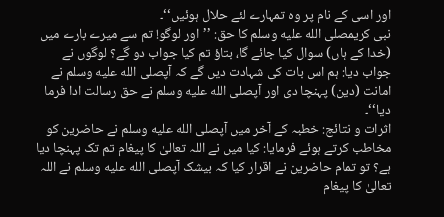اور اسی کے نام پر وہ تمہارے لئے حلال ہوئیں‘‘۔
نبی کریمصلى الله عليه وسلم کا حق: ’’اور لوگو! تم سے میرے بارے میں (خدا کے ہاں) سوال کیا جائے گا، بتاؤ تم کیا جواب دو گے؟ لوگوں نے جواب دیا: ہم اس بات کی شہادت دیں گے کہ آپصلى الله عليه وسلم نے امانت (دین) پہنچا دی اور آپصلى الله عليه وسلم نے حق رسالت ادا فرما دیا‘‘۔
اثرات و نتائج: خطبہ کے آخر میں آپصلى الله عليه وسلم نے حاضرین کو مخاطب کرتے ہوئے فرمایا: کیا میں نے اللہ تعالیٰ کا پیغام تم تک پہنچا دیا ہے؟ تو تمام حاضرین نے اقرار کیا کہ بیشک آپصلى الله عليه وسلم نے اللہ تعالیٰ کا پیغام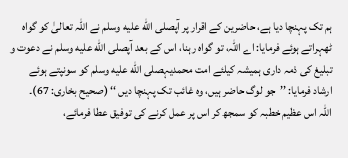ہم تک پہنچا دیا ہے، حاضرین کے اقرار پر آپصلى الله عليه وسلم نے اللہ تعالیٰ کو گواہ ٹھہراتے ہوئے فرمایا: اے اللہ، تو گواہ رہنا، اس کے بعد آپصلى الله عليه وسلم نے دعوت و تبلیغ کی ذمہ داری ہمیشہ کیلئے امت محمدیہصلى الله عليه وسلم کو سونپتے ہوئے ارشاد فرمایا: ’’جو لوگ حاضر ہیں، وہ غائب تک پہنچا دیں ‘‘ (صحیح بخاری: 67)۔
اللہ اس عظیم خطبہ کو سمجھ کر اس پر عمل کرنے کی توفیق عطا فرمائے،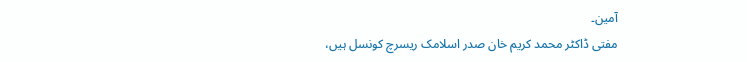آمین۔
مفتی ڈاکٹر محمد کریم خان صدر اسلامک ریسرچ کونسل ہیں،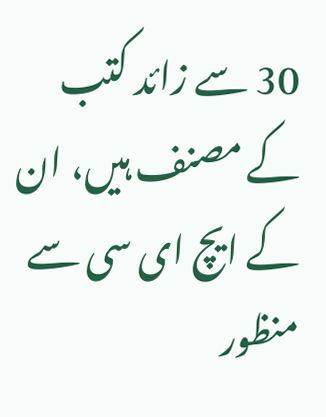30 سے زائد کتب کے مصنف ہیں، ان کے ایچ ای سی سے منظور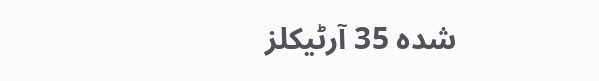شدہ 35 آرٹیکلز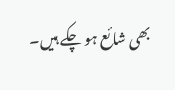بھی شائع ہو چکے ہیں۔